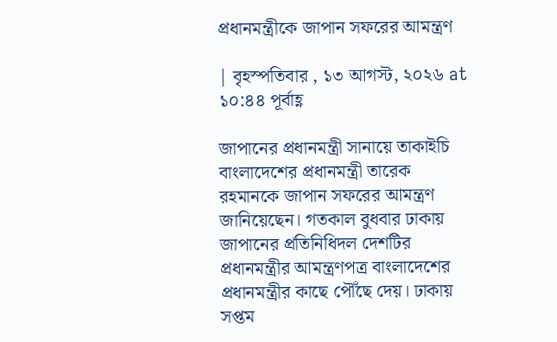প্রধানমন্ত্রীকে জাপান সফরের আমন্ত্রণ

| বৃহস্পতিবার , ১৩ আগস্ট, ২০২৬ at ১০:৪৪ পূর্বাহ্ণ

জাপানের প্রধানমন্ত্রী সানায়ে তাকাইচি বাংলাদেশের প্রধানমন্ত্রী তারেক রহমানকে জাপান সফরের আমন্ত্রণ জানিয়েছেন। গতকাল বুধবার ঢাকায় জাপানের প্রতিনিধিদল দেশটির প্রধানমন্ত্রীর আমন্ত্রণপত্র বাংলাদেশের প্রধানমন্ত্রীর কাছে পৌঁছে দেয়। ঢাকায় সপ্তম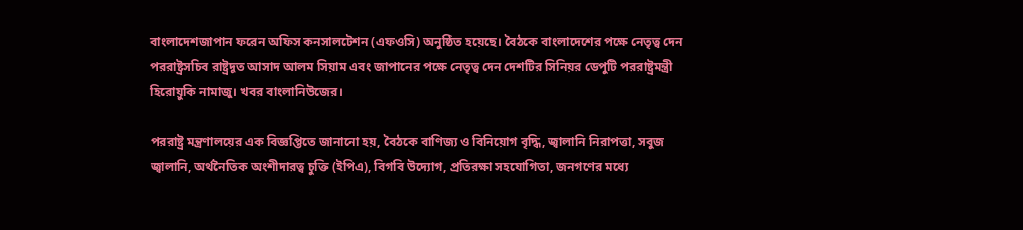বাংলাদেশজাপান ফরেন অফিস কনসালটেশন (এফওসি) অনুষ্ঠিত হয়েছে। বৈঠকে বাংলাদেশের পক্ষে নেতৃত্ব দেন পররাষ্ট্রসচিব রাষ্ট্রদূত আসাদ আলম সিয়াম এবং জাপানের পক্ষে নেতৃত্ব দেন দেশটির সিনিয়র ডেপুটি পররাষ্ট্রমন্ত্রী হিরোয়ুকি নামাজু। খবর বাংলানিউজের।

পররাষ্ট্র মন্ত্রণালয়ের এক বিজ্ঞপ্তিতে জানানো হয়, বৈঠকে বাণিজ্য ও বিনিয়োগ বৃদ্ধি, জ্বালানি নিরাপত্তা, সবুজ জ্বালানি, অর্থনৈতিক অংশীদারত্ব চুক্তি (ইপিএ), বিগবি উদ্যোগ, প্রতিরক্ষা সহযোগিতা, জনগণের মধ্যে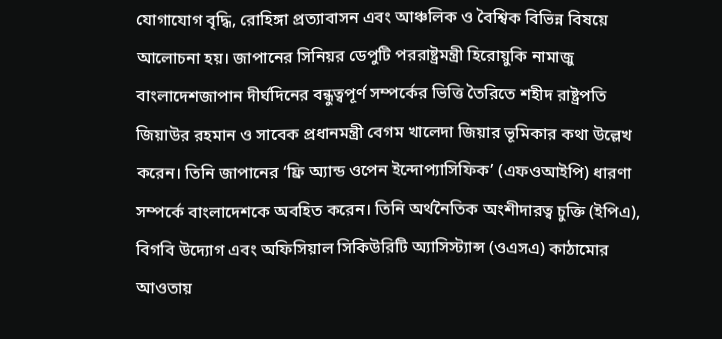যোগাযোগ বৃদ্ধি, রোহিঙ্গা প্রত্যাবাসন এবং আঞ্চলিক ও বৈশ্বিক বিভিন্ন বিষয়ে আলোচনা হয়। জাপানের সিনিয়র ডেপুটি পররাষ্ট্রমন্ত্রী হিরোয়ুকি নামাজু বাংলাদেশজাপান দীর্ঘদিনের বন্ধুত্বপূর্ণ সম্পর্কের ভিত্তি তৈরিতে শহীদ রাষ্ট্রপতি জিয়াউর রহমান ও সাবেক প্রধানমন্ত্রী বেগম খালেদা জিয়ার ভূমিকার কথা উল্লেখ করেন। তিনি জাপানের ‘ফ্রি অ্যান্ড ওপেন ইন্দোপ্যাসিফিক’ (এফওআইপি) ধারণা সম্পর্কে বাংলাদেশকে অবহিত করেন। তিনি অর্থনৈতিক অংশীদারত্ব চুক্তি (ইপিএ), বিগবি উদ্যোগ এবং অফিসিয়াল সিকিউরিটি অ্যাসিস্ট্যান্স (ওএসএ) কাঠামোর আওতায়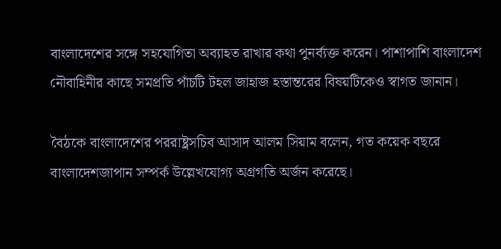বাংলাদেশের সঙ্গে সহযোগিতা অব্যাহত রাখার কথা পুনর্ব্যক্ত করেন। পাশাপাশি বাংলাদেশ নৌবাহিনীর কাছে সমপ্রতি পাঁচটি টহল জাহাজ হস্তান্তরের বিষয়টিকেও স্বাগত জানান।

বৈঠকে বাংলাদেশের পররাষ্ট্রসচিব আসাদ আলম সিয়াম বলেন, গত কয়েক বছরে বাংলাদেশজাপান সম্পর্ক উল্লেখযোগ্য অগ্রগতি অর্জন করেছে।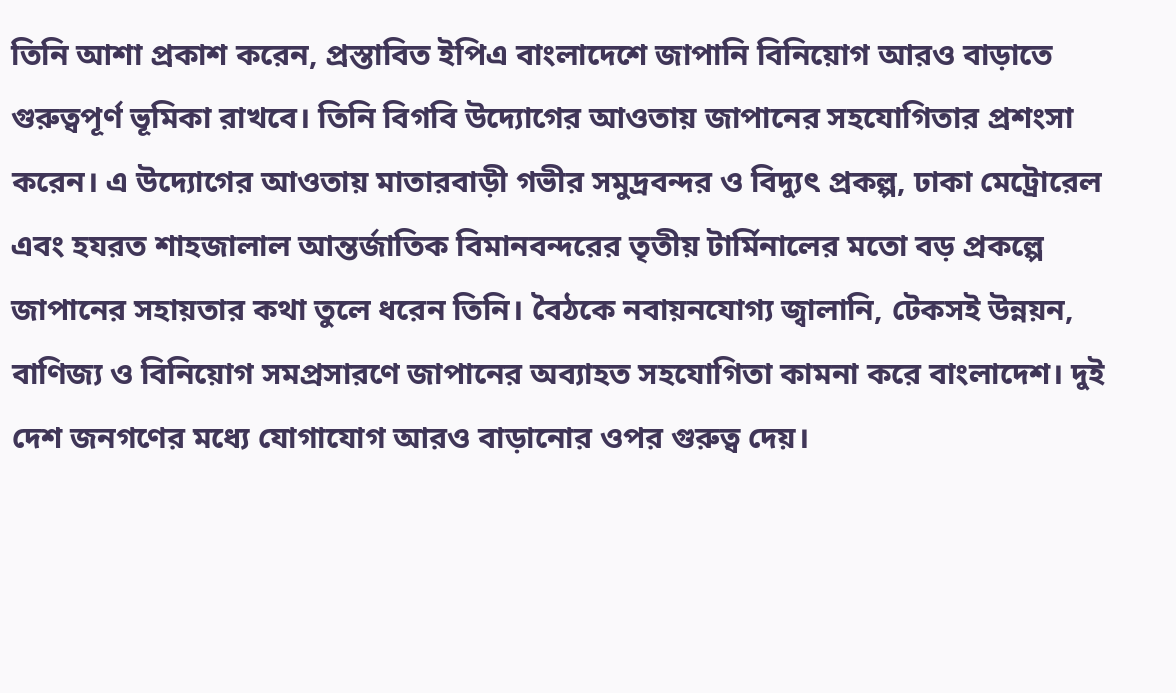তিনি আশা প্রকাশ করেন, প্রস্তাবিত ইপিএ বাংলাদেশে জাপানি বিনিয়োগ আরও বাড়াতে গুরুত্বপূর্ণ ভূমিকা রাখবে। তিনি বিগবি উদ্যোগের আওতায় জাপানের সহযোগিতার প্রশংসা করেন। এ উদ্যোগের আওতায় মাতারবাড়ী গভীর সমুদ্রবন্দর ও বিদ্যুৎ প্রকল্প, ঢাকা মেট্রোরেল এবং হযরত শাহজালাল আন্তর্জাতিক বিমানবন্দরের তৃতীয় টার্মিনালের মতো বড় প্রকল্পে জাপানের সহায়তার কথা তুলে ধরেন তিনি। বৈঠকে নবায়নযোগ্য জ্বালানি, টেকসই উন্নয়ন, বাণিজ্য ও বিনিয়োগ সমপ্রসারণে জাপানের অব্যাহত সহযোগিতা কামনা করে বাংলাদেশ। দুই দেশ জনগণের মধ্যে যোগাযোগ আরও বাড়ানোর ওপর গুরুত্ব দেয়।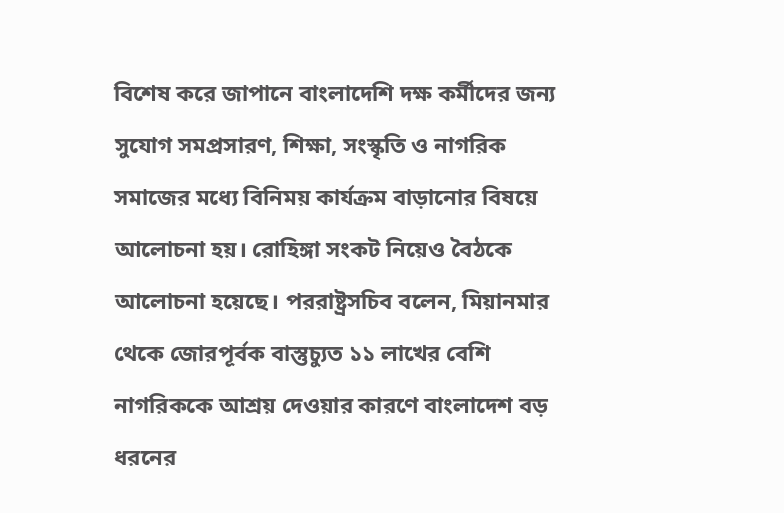বিশেষ করে জাপানে বাংলাদেশি দক্ষ কর্মীদের জন্য সুযোগ সমপ্রসারণ, শিক্ষা, সংস্কৃতি ও নাগরিক সমাজের মধ্যে বিনিময় কার্যক্রম বাড়ানোর বিষয়ে আলোচনা হয়। রোহিঙ্গা সংকট নিয়েও বৈঠকে আলোচনা হয়েছে। পররাষ্ট্রসচিব বলেন, মিয়ানমার থেকে জোরপূর্বক বাস্তুচ্যুত ১১ লাখের বেশি নাগরিককে আশ্রয় দেওয়ার কারণে বাংলাদেশ বড় ধরনের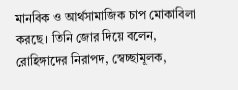মানবিক ও আর্থসামাজিক চাপ মোকাবিলা করছে। তিনি জোর দিয়ে বলেন, রোহিঙ্গাদের নিরাপদ, স্বেচ্ছামূলক,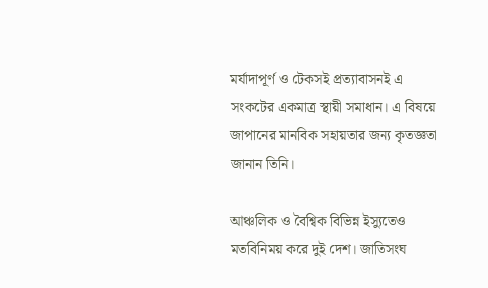মর্যাদাপূর্ণ ও টেকসই প্রত্যাবাসনই এ সংকটের একমাত্র স্থায়ী সমাধান। এ বিষয়ে জাপানের মানবিক সহায়তার জন্য কৃতজ্ঞতা জানান তিনি।

আঞ্চলিক ও বৈশ্বিক বিভিন্ন ইস্যুতেও মতবিনিময় করে দুই দেশ। জাতিসংঘ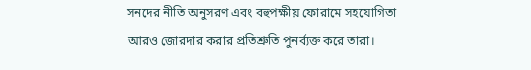সনদের নীতি অনুসরণ এবং বহুপক্ষীয় ফোরামে সহযোগিতা আরও জোরদার করার প্রতিশ্রুতি পুনর্ব্যক্ত করে তারা।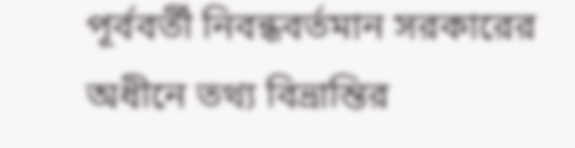পূর্ববর্তী নিবন্ধবর্তমান সরকারের অধীনে তথ্য বিভ্রান্তির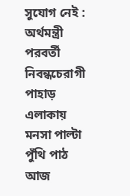সুযোগ নেই : অর্থমন্ত্রী
পরবর্তী নিবন্ধচেরাগী পাহাড় এলাকায় মনসা পাল্টা পুঁথি পাঠ আজ